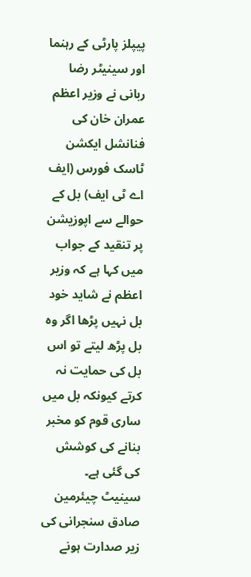پیپلز پارٹی کے رہنما اور سینیٹر رضا ربانی نے وزیر اعظم عمران خان کی فنانشل ایکشن ٹاسک فورس (ایف اے ٹی ایف) بل کے حوالے سے اپوزیشن پر تنقید کے جواب میں کہا ہے کہ وزیر اعظم نے شاید خود بل نہیں پڑھا اگر وہ بل پڑھ لیتے تو اس بل کی حمایت نہ کرتے کیونکہ بل میں ساری قوم کو مخبر بنانے کی کوشش کی گئی ہے۔
سینیٹ چیئرمین صادق سنجرانی کی زیر صدارت ہونے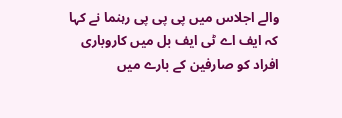والے اجلاس میں پی پی پی رہنما نے کہا کہ ایف اے ٹی ایف بل میں کاروباری افراد کو صارفین کے بارے میں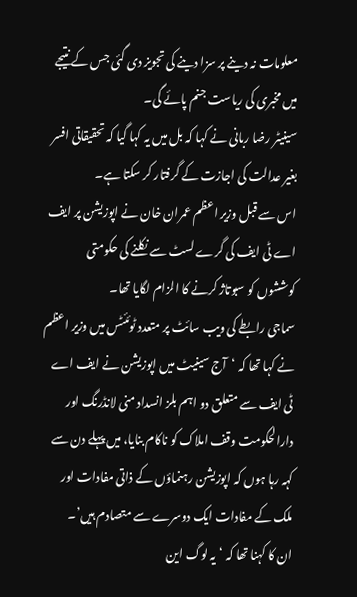معلومات نہ دینے پر سزا دینے کی تجویز دی گئی جس کے نتیجے میں مخبری کی ریاست جنم پائے گی۔
سینیٹر رضا ربانی نے کہا کہ بل میں یہ کہا گیا کہ تحقیقاتی افسر بغیر عدالت کی اجازت کے گرفتار کر سکتا ہے۔
اس سے قبل وزیر اعظم عمران خان نے اپوزیشن پر ایف اے ٹی ایف کی گرے لسٹ سے نکلنے کی حکومتی کوششوں کو سبوتاژ کرنے کا الزام لگایا تھا۔
سماجی رابطے کی ویب سائٹ پر متعدد ٹوئئٹس میں وزیر اعظم نے کہا تھا کہ ‘آج سینیٹ میں اپوزیشن نے ایف اے ٹی ایف سے متعلق دو اہم بلز انسداد منی لانڈرنگ اور دارالحکومت وقف املاک کو ناکام بنایا، میں پہلے دن سے کہہ رہا ہوں کہ اپوزیشن رہنماؤں کے ذاتی مفادات اور ملک کے مفادات ایک دوسرے سے متصادم ہیں’۔
ان کا کہنا تھا کہ ‘یہ لوگ این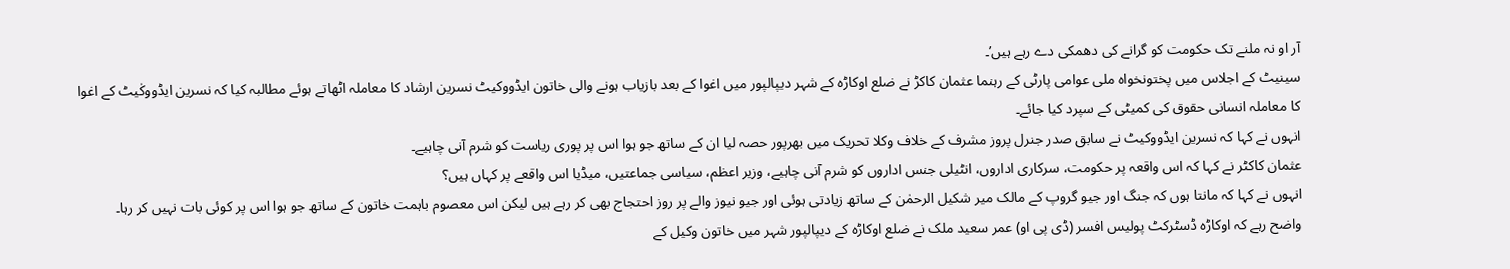آر او نہ ملنے تک حکومت کو گرانے کی دھمکی دے رہے ہیں’۔
سینیٹ کے اجلاس میں پختونخواہ ملی عوامی پارٹی کے رہنما عثمان کاکڑ نے ضلع اوکاڑہ کے شہر دیپالپور میں اغوا کے بعد بازیاب ہونے والی خاتون ایڈووکیٹ نسرین ارشاد کا معاملہ اٹھاتے ہوئے مطالبہ کیا کہ نسرین ایڈووکٰیٹ کے اغوا کا معاملہ انسانی حقوق کی کمیٹی کے سپرد کیا جائے۔
انہوں نے کہا کہ نسرین ایڈووکیٹ نے سابق صدر جنرل پروز مشرف کے خلاف وکلا تحریک میں بھرپور حصہ لیا ان کے ساتھ جو ہوا اس پر پوری ریاست کو شرم آنی چاہیے۔
عثمان کاکٹر نے کہا کہ اس واقعہ پر حکومت، سرکاری اداروں، انٹیلی جنس اداروں کو شرم آنی چاہیے، وزیر اعظم، سیاسی جماعتیں، میڈیا اس واقعے پر کہاں ہیں؟
انہوں نے کہا کہ مانتا ہوں کہ جنگ اور جیو گروپ کے مالک میر شکیل الرحمٰن کے ساتھ زیادتی ہوئی اور جیو نیوز والے پر روز احتجاج بھی کر رہے ہیں لیکن اس معصوم باہمت خاتون کے ساتھ جو ہوا اس پر کوئی بات نہیں کر رہا۔
واضح رہے کہ اوکاڑہ ڈسٹرکٹ پولیس افسر (ڈی پی او) عمر سعید ملک نے ضلع اوکاڑہ کے دیپالپور شہر میں خاتون وکیل کے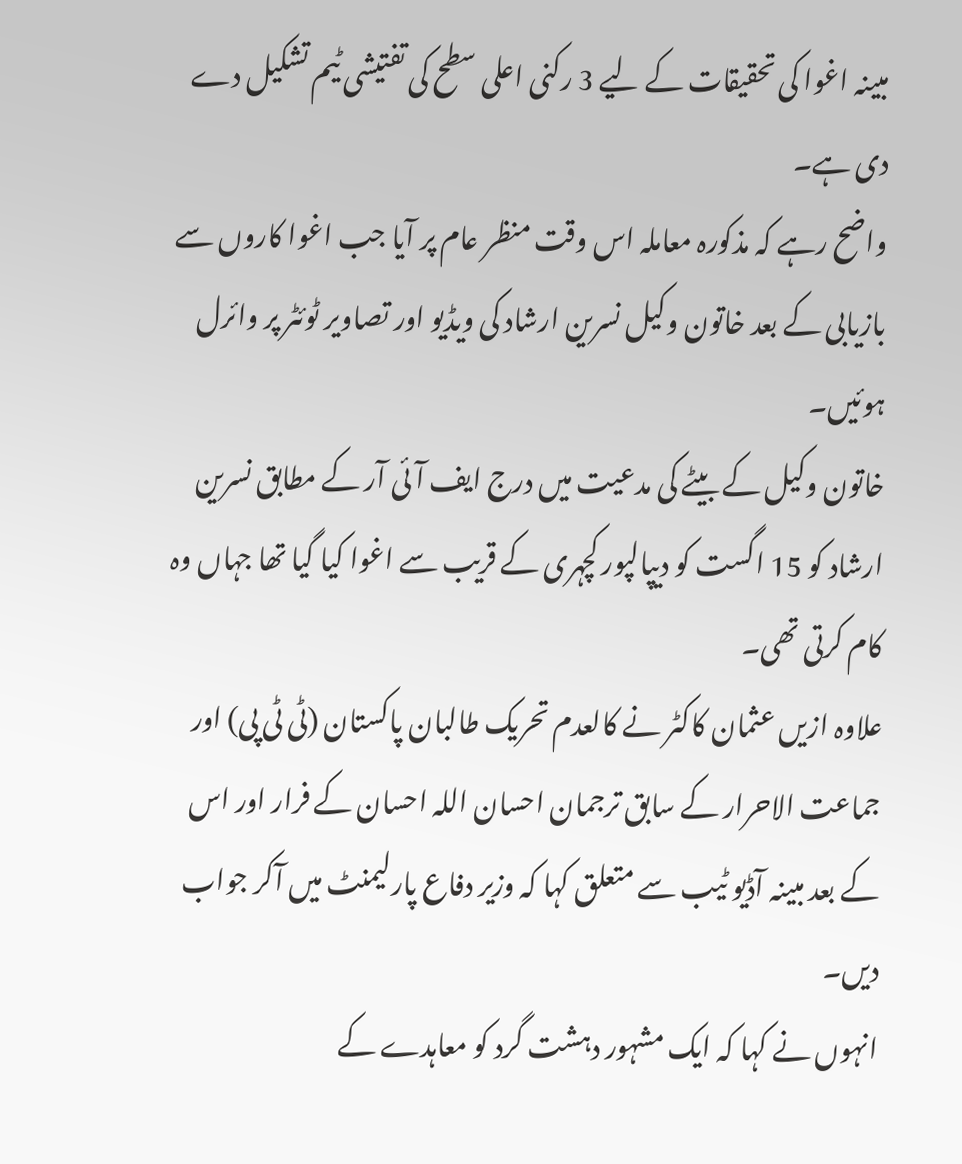مبینہ اغوا کی تحقیقات کے لیے 3 رکنی اعلی سطح کی تفتیشی ٹیم تشکیل دے دی ہے۔
واضح رہے کہ مذکورہ معاملہ اس وقت منظر عام پر آیا جب اغوا کاروں سے بازیابی کے بعد خاتون وکیل نسرین ارشاد کی ویڈیو اور تصاویر ٹوئٹر پر وائرل ہوئیں۔
خاتون وکیل کے بیٹے کی مدعیت میں درج ایف آئی آر کے مطابق نسرین ارشاد کو 15 اگست کو دیپالپور کچہری کے قریب سے اغوا کیا گیا تھا جہاں وہ کام کرتی تھی۔
علاوہ ازیں عثمان کاکٹر نے کالعدم تحریک طالبان پاکستان (ٹی ٹی پی) اور جماعت الاحرار کے سابق ترجمان احسان اللہ احسان کے فرار اور اس کے بعد مبینہ آڈیو ٹیب سے متعلق کہا کہ وزیر دفاع پارلیمنٹ میں آکر جواب دیں۔
انہوں نے کہا کہ ایک مشہور دہشت گرد کو معاہدے کے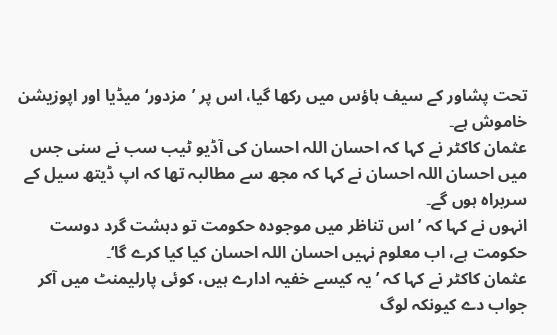تحت پشاور کے سیف ہاؤس میں رکھا گیا، اس پر ’مزدور‘ میڈیا اور اپوزیشن خاموش ہے۔
عثمان کاکٹر نے کہا کہ احسان اللہ احسان کی آڈیو ٹیب سب نے سنی جس میں احسان اللہ احسان نے کہا کہ مجھ سے مطالبہ تھا کہ اپ ڈیتھ سیل کے سربراہ ہوں گے۔
انہوں نے کہا کہ ’اس تناظر میں موجودہ حکومت تو دہشت گرد دوست حکومت ہے، اب معلوم نہیں احسان اللہ احسان کیا کیا کرے گا‘۔
عثمان کاکٹر نے کہا کہ ’یہ کیسے خفیہ ادارے ہیں، کوئی پارلیمنٹ میں آکر جواب دے کیونکہ لوگ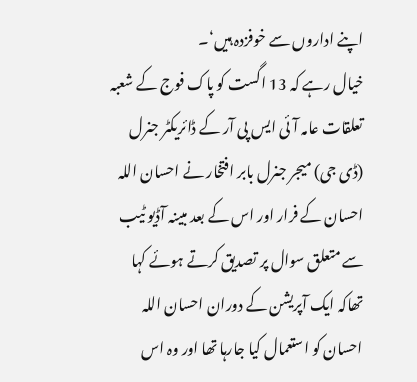اپنے اداروں سے خوفزدہ ہیں‘۔
خیال رہے کہ 13 اگست کو پاک فوج کے شعبہ تعلقات عامہ آئی ایس پی آر کے ڈائریکٹر جنرل (ڈی جی) میجر جنرل بابر افتخار نے احسان اللہ احسان کے فرار اور اس کے بعد مبینہ آڈیو ٹیب سے متعلق سوال پر تصدیق کرتے ہوئے کہا تھاکہ ایک آپریشن کے دوران احسان اللہ احسان کو استعمال کیا جارہا تھا اور وہ اس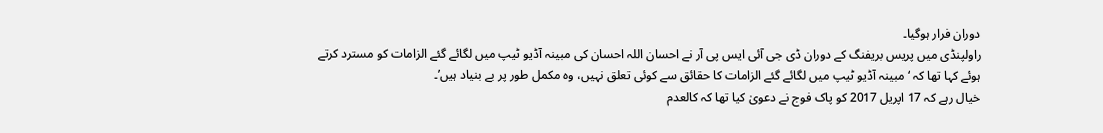دوران فرار ہوگیا۔
راولپنڈی میں پریس بریفنگ کے دوران ڈی جی آئی ایس پی آر نے احسان اللہ احسان کی مبینہ آڈیو ٹیپ میں لگائے گئے الزامات کو مسترد کرتے ہوئے کہا تھا کہ ‘مبینہ آڈیو ٹیپ میں لگائے گئے الزامات کا حقائق سے کوئی تعلق نہیں، وہ مکمل طور پر بے بنیاد ہیں’۔
خیال رہے کہ 17 اپریل 2017 کو پاک فوج نے دعویٰ کیا تھا کہ کالعدم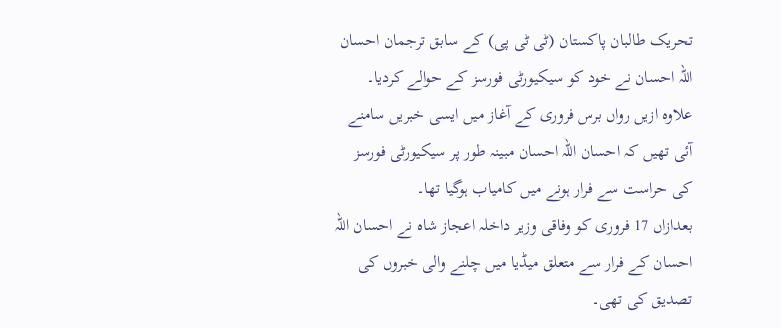تحریک طالبان پاکستان (ٹی ٹی پی) کے سابق ترجمان احسان اللہ احسان نے خود کو سیکیورٹی فورسز کے حوالے کردیا۔
علاوہ ازیں رواں برس فروری کے آغاز میں ایسی خبریں سامنے آئی تھیں کہ احسان اللہ احسان مبینہ طور پر سیکیورٹی فورسز کی حراست سے فرار ہونے میں کامیاب ہوگیا تھا۔
بعدازاں 17 فروری کو وفاقی وزیر داخلہ اعجاز شاہ نے احسان اللہ احسان کے فرار سے متعلق میڈیا میں چلنے والی خبروں کی تصدیق کی تھی۔